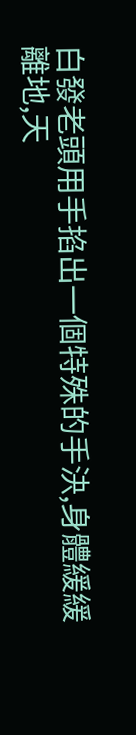白發老頭用手掐出一個特殊的手決,身體緩緩離地,天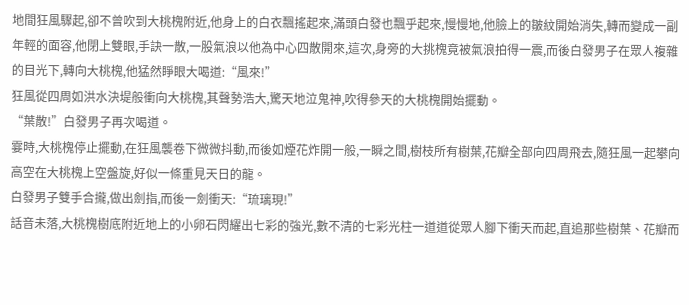地間狂風驟起,卻不曾吹到大桃槐附近,他身上的白衣飄搖起來,滿頭白發也飄乎起來,慢慢地,他臉上的皺紋開始消失,轉而變成一副年輕的面容,他閉上雙眼,手訣一散,一股氣浪以他為中心四散開來,這次,身旁的大挑槐竟被氣浪拍得一震,而後白發男子在眾人複雜的目光下,轉向大桃槐,他猛然睜眼大喝道:“風來!”
狂風從四周如洪水決堤般衝向大桃槐,其聲勢浩大,驚天地泣鬼神,吹得參天的大桃槐開始擺動。
“葉散!”白發男子再次喝道。
霎時,大桃槐停止擺動,在狂風襲卷下微微抖動,而後如煙花炸開一般,一瞬之間,樹枝所有樹葉,花瓣全部向四周飛去,隨狂風一起攀向高空在大桃槐上空盤旋,好似一條重見天日的龍。
白發男子雙手合攏,做出劍指,而後一劍衝天:“琉璃現!”
話音未落,大桃槐樹底附近地上的小卵石閃耀出七彩的強光,數不清的七彩光柱一道道從眾人腳下衝天而起,直追那些樹葉、花瓣而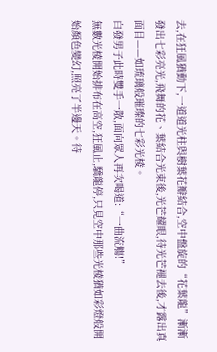去,在狂風猶動下,一道道光柱與樹葉花瓣結合,空中盤旋的“花葉龍”漸漸發出七彩亮光,飛舞的花、葉結合光束後,光芒耀眼,待光芒褪去後,才露出真面目——如琉璃般璀璨的七彩光棱。
白發男子此時雙手一散,面向眾人再次喝道:“一曲流觴!”
無數光棱開始排布在高空,狂風止,驕龍停,只見空中那些光棱猶如彩燈般開始顏色變幻,照亮了半邊天。待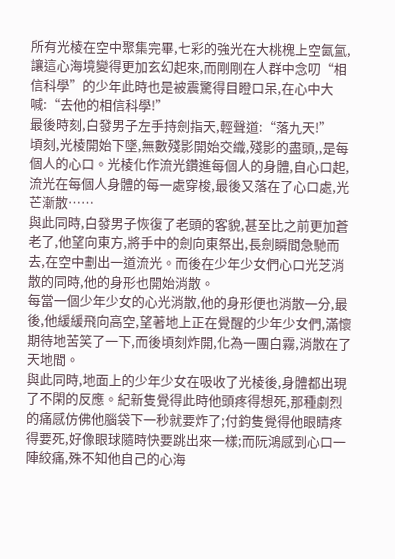所有光棱在空中聚集完畢,七彩的強光在大桃槐上空氤氳,讓這心海境變得更加玄幻起來,而剛剛在人群中念叨“相信科學”的少年此時也是被震驚得目瞪口呆,在心中大喊:“去他的相信科學!”
最後時刻,白發男子左手持劍指天,輕聲道:“落九天!”
頃刻,光棱開始下墜,無數殘影開始交織,殘影的盡頭,,是每個人的心口。光棱化作流光鑽進每個人的身體,自心口起,流光在每個人身體的每一處穿梭,最後又落在了心口處,光芒漸散……
與此同時,白發男子恢復了老頭的客貌,甚至比之前更加蒼老了,他望向東方,將手中的劍向東祭出,長劍瞬間急馳而去,在空中劃出一道流光。而後在少年少女們心口光芝消散的同時,他的身形也開始消散。
每當一個少年少女的心光消散,他的身形便也消散一分,最後,他緩緩飛向高空,望著地上正在覺醒的少年少女們,滿懷期待地苦笑了一下,而後頃刻炸開,化為一團白霧,消散在了天地間。
與此同時,地面上的少年少女在吸收了光棱後,身體都出現了不閑的反應。紀新隻覺得此時他頭疼得想死,那種劇烈的痛感仿佛他腦袋下一秒就要炸了;付鈞隻覺得他眼睛疼得要死,好像眼球隨時快要跳出來一樣;而阮鴻感到心口一陣絞痛,殊不知他自己的心海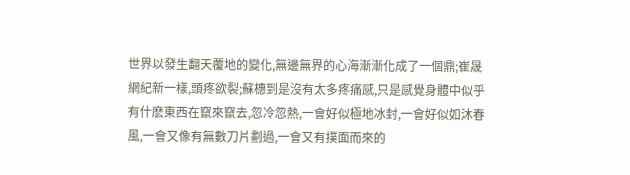世界以發生翻天覆地的變化,無邊無界的心海漸漸化成了一個鼎;崔晟網紀新一樣,頭疼欲裂;蘇橞到是沒有太多疼痛感,只是感覺身體中似乎有什麽東西在竄來竄去,忽冷忽熱,一會好似極地冰封,一會好似如沐春風,一會又像有無數刀片劃過,一會又有撲面而來的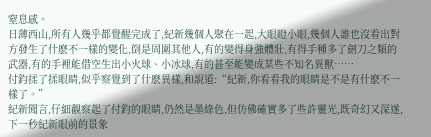窒息感。
日薄西山,所有人幾乎都覺醒完成了,紀新幾個人聚在一起,大眼瞪小眼,幾個人誰也沒看出對方發生了什麽不一樣的變化,倒是周圍其他人,有的變得身強體壯,有得手種多了劍刀之類的武器,有的手裡能借空生出小火球、小冰球,有的甚至能變成某些不知名異獸……
付鈞揉了揉眼睛,似乎察覺到了什麽異樣,和說道:“紀新,你看看我的眼睛是不是有什麽不一樣了。”
紀新聞言,仔細觀察起了付鈞的眼睛,仍然是墨綠色,但仿佛確實多了些許靈光,既奇幻又深遂,下一秒紀新眼前的景象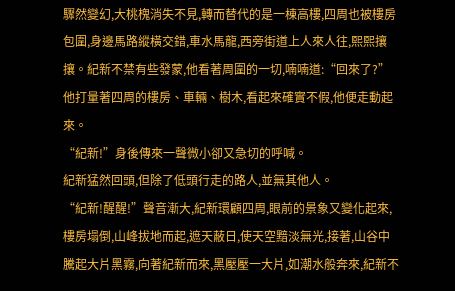驟然變幻,大桃槐消失不見,轉而替代的是一棟高樓,四周也被樓房包圍,身邊馬路縱橫交錯,車水馬龍,西旁街道上人來人往,熙熙攘攘。紀新不禁有些發蒙,他看著周圍的一切,喃喃道:“回來了?”
他打量著四周的樓房、車輛、樹木,看起來確實不假,他便走動起來。
“紀新!”身後傳來一聲微小卻又急切的呼喊。
紀新猛然回頭,但除了低頭行走的路人,並無其他人。
“紀新!醒醒!”聲音漸大,紀新環顧四周,眼前的景象又變化起來,樓房塌倒,山峰拔地而起,遮天蔽日,使天空黯淡無光,接著,山谷中騰起大片黑霧,向著紀新而來,黑壓壓一大片,如潮水般奔來,紀新不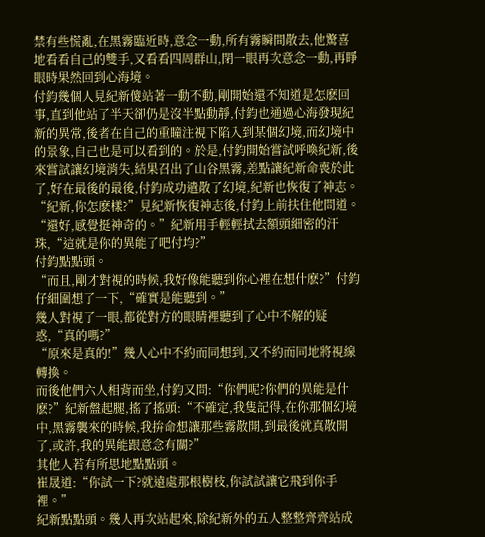禁有些慌亂,在黑霧臨近時,意念一動,所有霧瞬間散去,他驚喜地看看自己的雙手,又看看四周群山,閉一眼再次意念一動,再睜眼時果然回到心海境。
付鈞幾個人見紀新傻站著一動不動,剛開始還不知道是怎麽回事,直到他站了半天卻仍是沒半點動靜,付鈞也通過心海發現紀新的異常,後者在自己的重瞳注視下陷入到某個幻境,而幻境中的景象,自己也是可以看到的。於是,付鈞開始嘗試呼喚紀新,後來嘗試讓幻境消失,結果召出了山谷黑霧,差點讓紀新命喪於此了,好在最後的最後,付鈞成功遣散了幻境,紀新也恢復了神志。
“紀新,你怎麽樣?”見紀新恢復神志後,付鈞上前扶住他問道。
“還好,感覺挺神奇的。”紀新用手輕輕拭去額頭細密的汗珠,“這就是你的異能了吧付均?”
付鈞點點頭。
“而且,剛才對視的時候,我好像能聽到你心裡在想什麽?”付鈞仔細圍想了一下,“確實是能聽到。”
幾人對視了一眼,都從對方的眼睛裡聽到了心中不解的疑惑,“真的嗎?”
“原來是真的!”幾人心中不約而同想到,又不約而同地將視線轉換。
而後他們六人相背而坐,付鈞又問:“你們呢?你們的異能是什麽?”紀新盤起腿,搖了搖頭:“不確定,我隻記得,在你那個幻境中,黑霧襲來的時候,我拚命想讓那些霧散開,到最後就真散開了,或許,我的異能跟意念有關?”
其他人若有所思地點點頭。
崔晟道:“你試一下?就遠處那根樹枝,你試試讓它飛到你手裡。”
紀新點點頭。幾人再次站起來,除紀新外的五人整整齊齊站成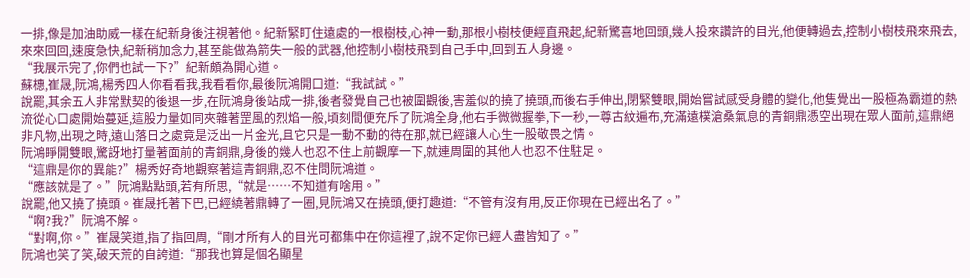一排,像是加油助威一樣在紀新身後注視著他。紀新緊盯住遠處的一根樹枝,心神一動,那根小樹枝便經直飛起,紀新驚喜地回頭,幾人投來讚許的目光,他便轉過去,控制小樹枝飛來飛去,來來回回,速度急快,紀新稍加念力,甚至能做為箭失一般的武器,他控制小樹枝飛到自己手中,回到五人身邊。
“我展示完了,你們也試一下?”紀新頗為開心道。
蘇橞,崔晟,阮鴻,楊秀四人你看看我,我看看你,最後阮鴻開口道:“我試試。”
說罷,其余五人非常默契的後退一步,在阮鴻身後站成一排,後者發覺自己也被圍觀後,害羞似的撓了撓頭,而後右手伸出,閉緊雙眼,開始嘗試感受身體的變化,他隻覺出一股極為霸道的熱流從心口處開始蔓延,這股力量如同夾雜著罡風的烈焰一般,頃刻間便充斥了阮鴻全身,他右手微微握拳,下一秒,一尊古紋遍布,充滿遠樸滄桑氣息的青銅鼎憑空出現在眾人面前,這鼎絕非凡物,出現之時,遠山落日之處竟是泛出一片金光,且它只是一動不動的待在那,就已經讓人心生一股敬畏之情。
阮鴻睜開雙眼,驚訝地打量著面前的青銅鼎,身後的幾人也忍不住上前觀摩一下,就連周圍的其他人也忍不住駐足。
“這鼎是你的異能?”楊秀好奇地觀察著這青銅鼎,忍不住問阮鴻道。
“應該就是了。”阮鴻點點頭,若有所思,“就是……不知道有啥用。”
說罷,他又撓了撓頭。崔晟托著下巴,已經繞著鼎轉了一圈,見阮鴻又在撓頭,便打趣道:“不管有沒有用,反正你現在已經出名了。”
“啊?我?”阮鴻不解。
“對啊,你。”崔晟笑道,指了指回周,“剛才所有人的目光可都集中在你這裡了,說不定你已經人盡皆知了。”
阮鴻也笑了笑,破天荒的自誇道:“那我也算是個名顯星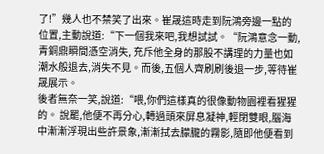了!”幾人也不禁笑了出來。崔晟這時走到阮鴻旁邊一點的位置,主動說道:“下一個我來吧,我想試試。“阮鴻意念一動,青銅鼎瞬間憑空消失, 充斥他全身的那股不講理的力量也如潮水般退去,消失不見。而後,五個人齊刷刷後退一步,等待崔晟展示。
後者無奈一笑,說道:“喂,你們這樣真的很像動物園裡看猩猩的。 說罷,他便不再分心,轉過頭來屏息凝神,輕閉雙眼,腦海中漸漸浮現出些許景象,漸漸拭去朦朧的霧影,隨即他便看到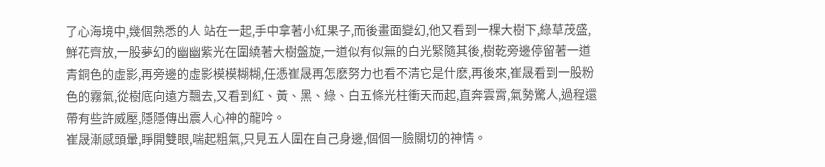了心海境中,幾個熟悉的人 站在一起,手中拿著小紅果子,而後畫面變幻,他又看到一棵大樹下,綠草茂盛,鮮花齊放,一股夢幻的幽幽紫光在圍繞著大樹盤旋,一道似有似無的白光緊隨其後,樹乾旁邊停留著一道青銅色的虛影,再旁邊的虛影模模糊糊,任憑崔晟再怎麽努力也看不清它是什麽,再後來,崔晟看到一股粉色的霧氣,從樹底向遠方飄去,又看到紅、黃、黑、綠、白五條光柱衝天而起,直奔雲霄,氣勢驚人,過程還帶有些許威壓,隱隱傳出震人心神的龍吟。
崔晟漸感頭暈,睜開雙眼,喘起粗氣,只見五人圍在自己身邊,個個一臉關切的神情。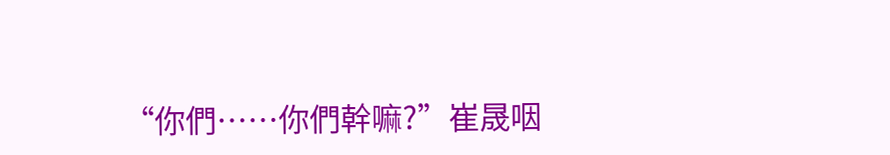“你們……你們幹嘛?”崔晟咽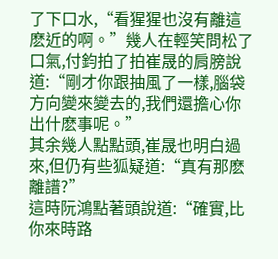了下口水,“看猩猩也沒有離這麽近的啊。”幾人在輕笑問松了口氣,付鈞拍了拍崔晟的肩膀說道:“剛才你跟抽風了一樣,腦袋方向變來變去的,我們還擔心你出什麽事呢。”
其余幾人點點頭,崔晟也明白過來,但仍有些狐疑道:“真有那麽離譜?”
這時阮鴻點著頭說道:“確實,比你來時路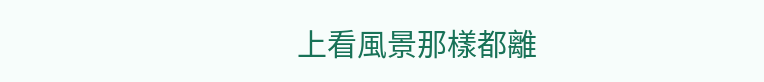上看風景那樣都離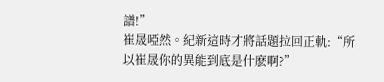譜!”
崔晟啞然。紀新這時才將話題拉回正軌:“所以崔晟你的異能到底是什麽啊?”